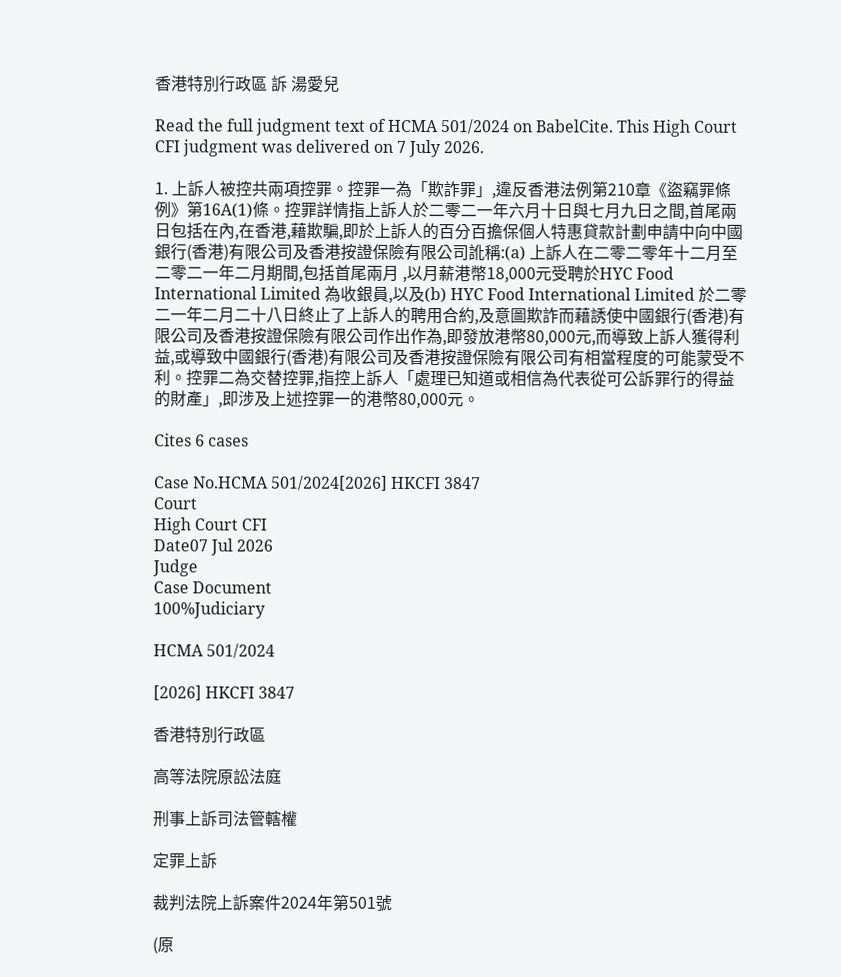香港特別行政區 訴 湯愛兒

Read the full judgment text of HCMA 501/2024 on BabelCite. This High Court CFI judgment was delivered on 7 July 2026.

1. 上訴人被控共兩項控罪。控罪一為「欺詐罪」,違反香港法例第210章《盜竊罪條例》第16A(1)條。控罪詳情指上訴人於二零二一年六月十日與七月九日之間,首尾兩日包括在內,在香港,藉欺騙,即於上訴人的百分百擔保個人特惠貸款計劃申請中向中國銀行(香港)有限公司及香港按證保險有限公司訛稱:(a) 上訴人在二零二零年十二月至二零二一年二月期間,包括首尾兩月 ,以月薪港幣18,000元受聘於HYC Food International Limited 為收銀員,以及(b) HYC Food International Limited 於二零二一年二月二十八日終止了上訴人的聘用合約,及意圖欺詐而藉誘使中國銀行(香港)有限公司及香港按證保險有限公司作出作為,即發放港幣80,000元,而導致上訴人獲得利益,或導致中國銀行(香港)有限公司及香港按證保險有限公司有相當程度的可能蒙受不利。控罪二為交替控罪,指控上訴人「處理已知道或相信為代表從可公訴罪行的得益的財產」,即涉及上述控罪一的港幣80,000元。

Cites 6 cases

Case No.HCMA 501/2024[2026] HKCFI 3847
Court
High Court CFI
Date07 Jul 2026
Judge
Case Document
100%Judiciary

HCMA 501/2024

[2026] HKCFI 3847

香港特別行政區

高等法院原訟法庭

刑事上訴司法管轄權

定罪上訴

裁判法院上訴案件2024年第501號

(原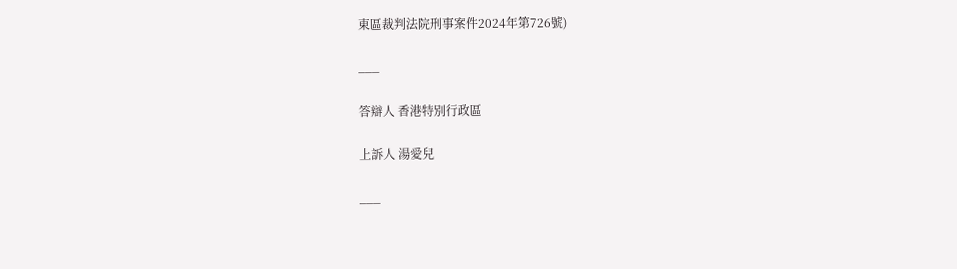東區裁判法院刑事案件2024年第726號)

___

答辯人 香港特別行政區

上訴人 湯愛兒

___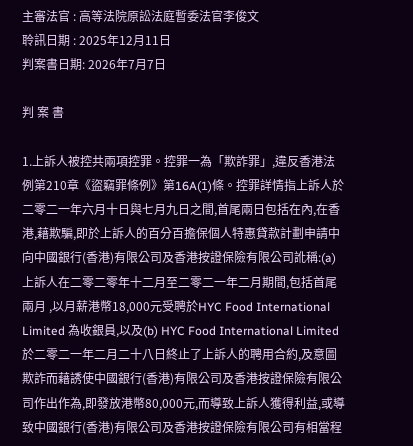主審法官 : 高等法院原訟法庭暫委法官李俊文
聆訊日期 : 2025年12月11日
判案書日期: 2026年7月7日

判 案 書

1.上訴人被控共兩項控罪。控罪一為「欺詐罪」,違反香港法例第210章《盜竊罪條例》第16A(1)條。控罪詳情指上訴人於二零二一年六月十日與七月九日之間,首尾兩日包括在內,在香港,藉欺騙,即於上訴人的百分百擔保個人特惠貸款計劃申請中向中國銀行(香港)有限公司及香港按證保險有限公司訛稱:(a) 上訴人在二零二零年十二月至二零二一年二月期間,包括首尾兩月 ,以月薪港幣18,000元受聘於HYC Food International Limited 為收銀員,以及(b) HYC Food International Limited 於二零二一年二月二十八日終止了上訴人的聘用合約,及意圖欺詐而藉誘使中國銀行(香港)有限公司及香港按證保險有限公司作出作為,即發放港幣80,000元,而導致上訴人獲得利益,或導致中國銀行(香港)有限公司及香港按證保險有限公司有相當程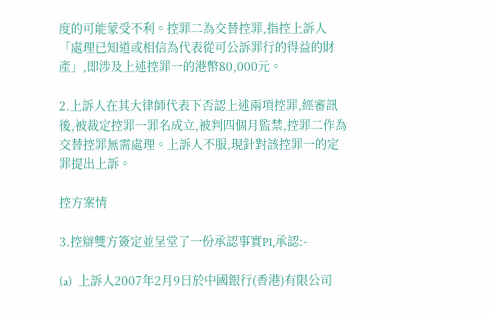度的可能蒙受不利。控罪二為交替控罪,指控上訴人「處理已知道或相信為代表從可公訴罪行的得益的財產」,即涉及上述控罪一的港幣80,000元。

2.上訴人在其大律師代表下否認上述兩項控罪,經審訊後,被裁定控罪一罪名成立,被判四個月監禁,控罪二作為交替控罪無需處理。上訴人不服,現針對該控罪一的定罪提出上訴。

控方案情

3.控辯雙方簽定並呈堂了一份承認事實P1,承認:-

(a)  上訴人2007年2月9日於中國銀行(香港)有限公司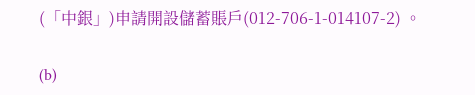(「中銀」)申請開設儲蓄賬戶(012-706-1-014107-2) 。

(b)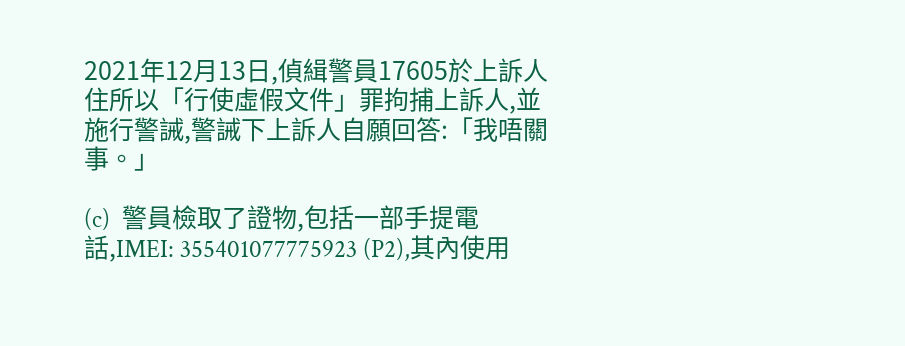2021年12月13日,偵緝警員17605於上訴人住所以「行使虛假文件」罪拘捕上訴人,並施行警誡,警誡下上訴人自願回答:「我唔關事。」

(c)  警員檢取了證物,包括一部手提電話,IMEI: 355401077775923 (P2),其內使用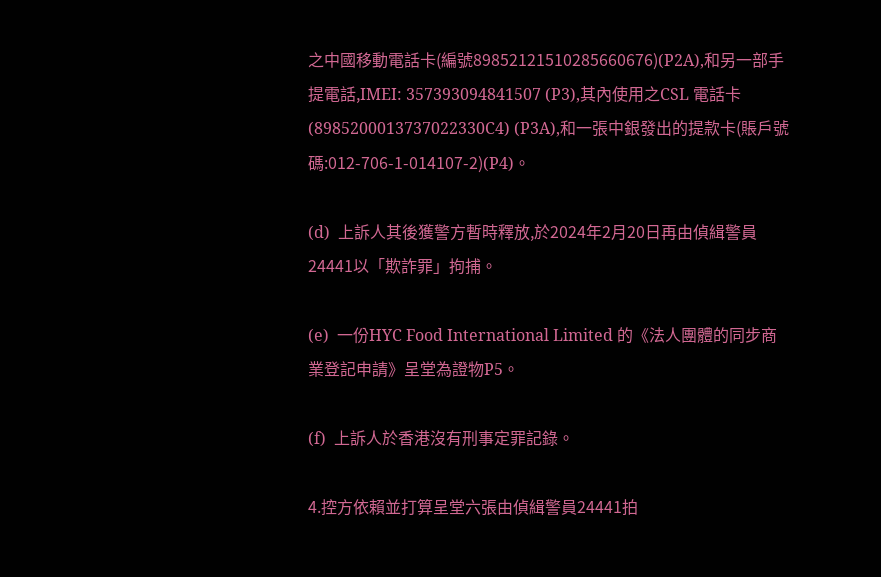之中國移動電話卡(編號89852121510285660676)(P2A),和另一部手提電話,IMEI: 357393094841507 (P3),其內使用之CSL 電話卡(8985200013737022330C4) (P3A),和一張中銀發出的提款卡(賬戶號碼:012‑706-1-014107-2)(P4)。

(d)  上訴人其後獲警方暫時釋放,於2024年2月20日再由偵緝警員24441以「欺詐罪」拘捕。

(e)  一份HYC Food International Limited 的《法人團體的同步商業登記申請》呈堂為證物P5。

(f)  上訴人於香港沒有刑事定罪記錄。

4.控方依賴並打算呈堂六張由偵緝警員24441拍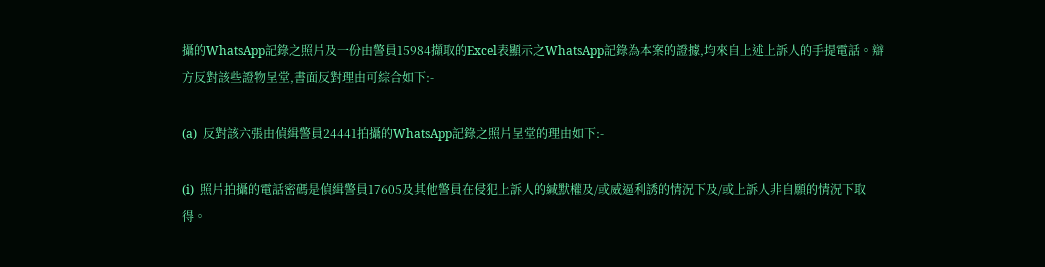攝的WhatsApp記錄之照片及一份由警員15984擷取的Excel表顯示之WhatsApp記錄為本案的證據,均來自上述上訴人的手提電話。辯方反對該些證物呈堂,書面反對理由可綜合如下:-

(a)  反對該六張由偵緝警員24441拍攝的WhatsApp記錄之照片呈堂的理由如下:-

(i)  照片拍攝的電話密碼是偵緝警員17605及其他警員在侵犯上訴人的緘默權及/或威逼利誘的情況下及/或上訴人非自願的情況下取得。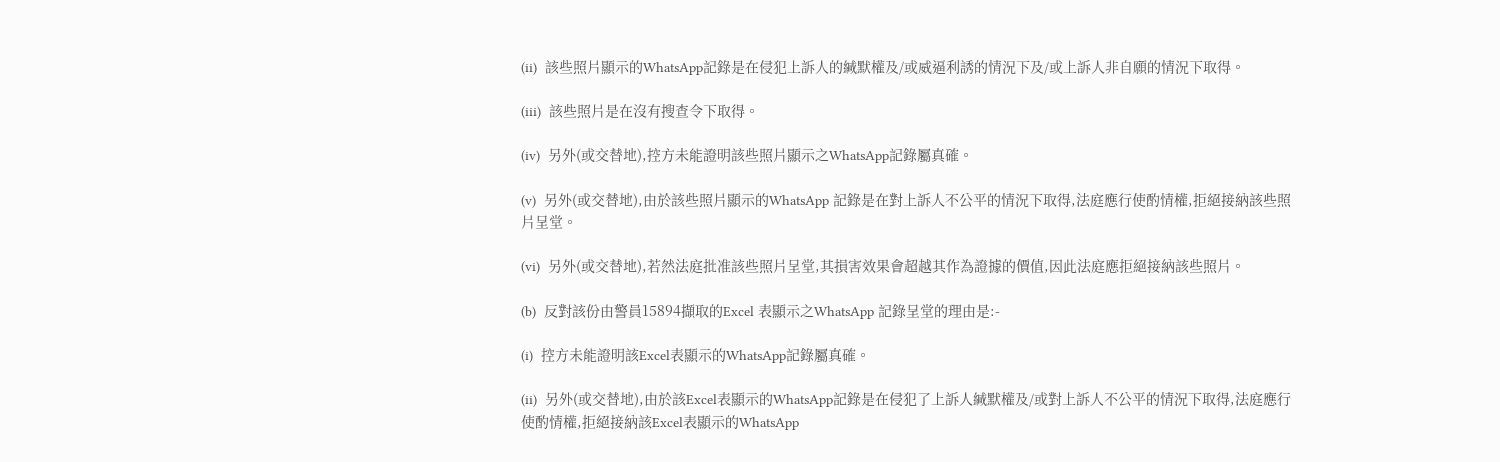(ii)  該些照片顯示的WhatsApp記錄是在侵犯上訴人的緘默權及/或威逼利誘的情況下及/或上訴人非自願的情況下取得。

(iii)  該些照片是在沒有搜查令下取得。

(iv)  另外(或交替地),控方未能證明該些照片顯示之WhatsApp記錄屬真確。

(v)  另外(或交替地),由於該些照片顯示的WhatsApp 記錄是在對上訴人不公平的情況下取得,法庭應行使酌情權,拒絕接納該些照片呈堂。

(vi)  另外(或交替地),若然法庭批准該些照片呈堂,其損害效果會超越其作為證據的價值,因此法庭應拒絕接納該些照片。

(b)  反對該份由警員15894擷取的Excel 表顯示之WhatsApp 記錄呈堂的理由是:-

(i)  控方未能證明該Excel表顯示的WhatsApp記錄屬真確。

(ii)  另外(或交替地),由於該Excel表顯示的WhatsApp記錄是在侵犯了上訴人緘默權及/或對上訴人不公平的情況下取得,法庭應行使酌情權,拒絕接納該Excel表顯示的WhatsApp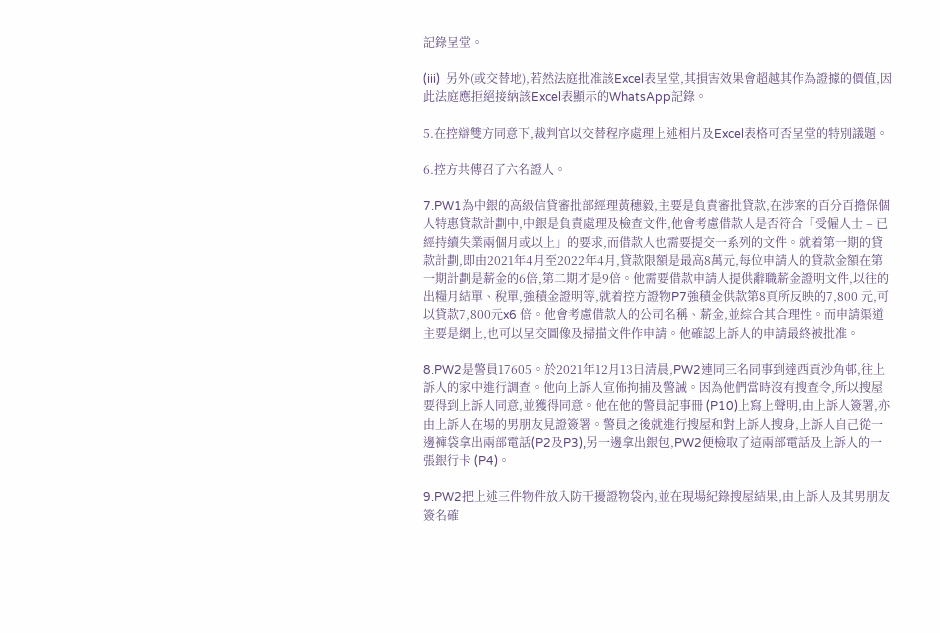記錄呈堂。

(iii)  另外(或交替地),若然法庭批准該Excel表呈堂,其損害效果會超越其作為證據的價值,因此法庭應拒絕接納該Excel表顯示的WhatsApp記錄。

5.在控辯雙方同意下,裁判官以交替程序處理上述相片及Excel表格可否呈堂的特別議題。

6.控方共傳召了六名證人。

7.PW1為中銀的高級信貸審批部經理黃穗毅,主要是負責審批貸款,在涉案的百分百擔保個人特惠貸款計劃中,中銀是負責處理及檢查文件,他會考慮借款人是否符合「受僱人士 – 已經持續失業兩個月或以上」的要求,而借款人也需要提交一系列的文件。就着第一期的貸款計劃,即由2021年4月至2022年4月,貸款限額是最高8萬元,每位申請人的貸款金額在第一期計劃是薪金的6倍,第二期才是9倍。他需要借款申請人提供辭職薪金證明文件,以往的出糧月結單、稅單,強積金證明等,就着控方證物P7強積金供款第8頁所反映的7,800 元,可以貸款7,800元x6 倍。他會考慮借款人的公司名稱、薪金,並綜合其合理性。而申請渠道主要是網上,也可以呈交圖像及掃描文件作申請。他確認上訴人的申請最終被批准。

8.PW2是警員17605。於2021年12月13日清晨,PW2連同三名同事到達西貢沙角邨,往上訴人的家中進行調查。他向上訴人宣佈拘捕及警誡。因為他們當時沒有搜查令,所以搜屋要得到上訴人同意,並獲得同意。他在他的警員記事冊 (P10)上寫上聲明,由上訴人簽署,亦由上訴人在埸的男朋友見證簽署。警員之後就進行搜屋和對上訴人搜身,上訴人自己從一邊褲袋拿出兩部電話(P2及P3),另一邊拿出銀包,PW2便檢取了這兩部電話及上訴人的一張銀行卡 (P4)。

9.PW2把上述三件物件放入防干擾證物袋內,並在現場紀錄搜屋結果,由上訴人及其男朋友簽名確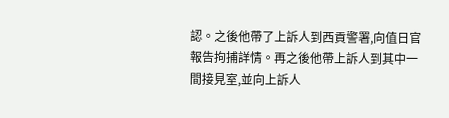認。之後他帶了上訴人到西貢警署,向值日官報告拘捕詳情。再之後他帶上訴人到其中一間接見室,並向上訴人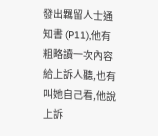發出羈留人士通知書 (P11),他有粗略讀一次內容給上訴人聽,也有叫她自己看,他說上訴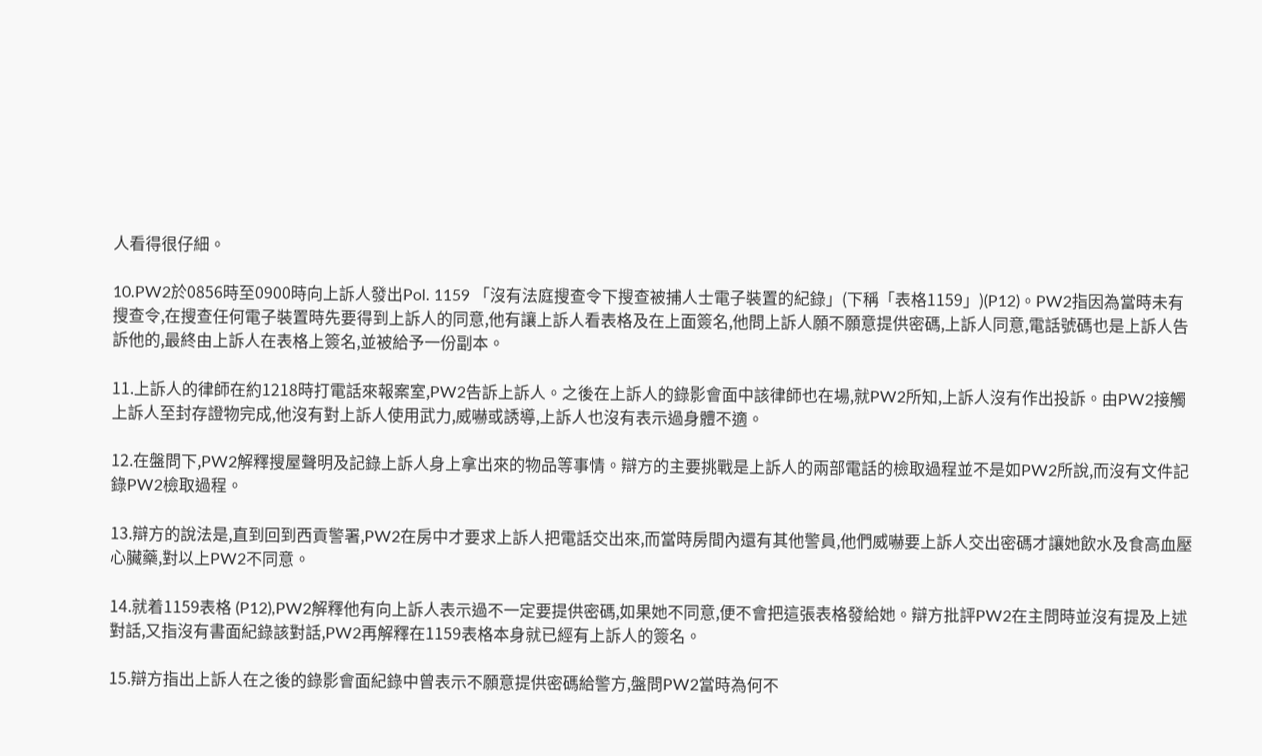人看得很仔細。

10.PW2於0856時至0900時向上訴人發出Pol. 1159 「沒有法庭搜查令下搜查被捕人士電子裝置的紀錄」(下稱「表格1159」)(P12)。PW2指因為當時未有搜查令,在搜查任何電子裝置時先要得到上訴人的同意,他有讓上訴人看表格及在上面簽名,他問上訴人願不願意提供密碼,上訴人同意,電話號碼也是上訴人告訴他的,最終由上訴人在表格上簽名,並被給予一份副本。

11.上訴人的律師在約1218時打電話來報案室,PW2告訴上訴人。之後在上訴人的錄影會面中該律師也在場,就PW2所知,上訴人沒有作出投訴。由PW2接觸上訴人至封存證物完成,他沒有對上訴人使用武力,威嚇或誘導,上訴人也沒有表示過身體不適。

12.在盤問下,PW2解釋搜屋聲明及記錄上訴人身上拿出來的物品等事情。辯方的主要挑戰是上訴人的兩部電話的檢取過程並不是如PW2所說,而沒有文件記錄PW2檢取過程。

13.辯方的說法是,直到回到西貢警署,PW2在房中才要求上訴人把電話交出來,而當時房間內還有其他警員,他們威嚇要上訴人交出密碼才讓她飲水及食高血壓心臟藥,對以上PW2不同意。

14.就着1159表格 (P12),PW2解釋他有向上訴人表示過不一定要提供密碼,如果她不同意,便不會把這張表格發給她。辯方批評PW2在主問時並沒有提及上述對話,又指沒有書面紀錄該對話,PW2再解釋在1159表格本身就已經有上訴人的簽名。

15.辯方指出上訴人在之後的錄影會面紀錄中曾表示不願意提供密碼給警方,盤問PW2當時為何不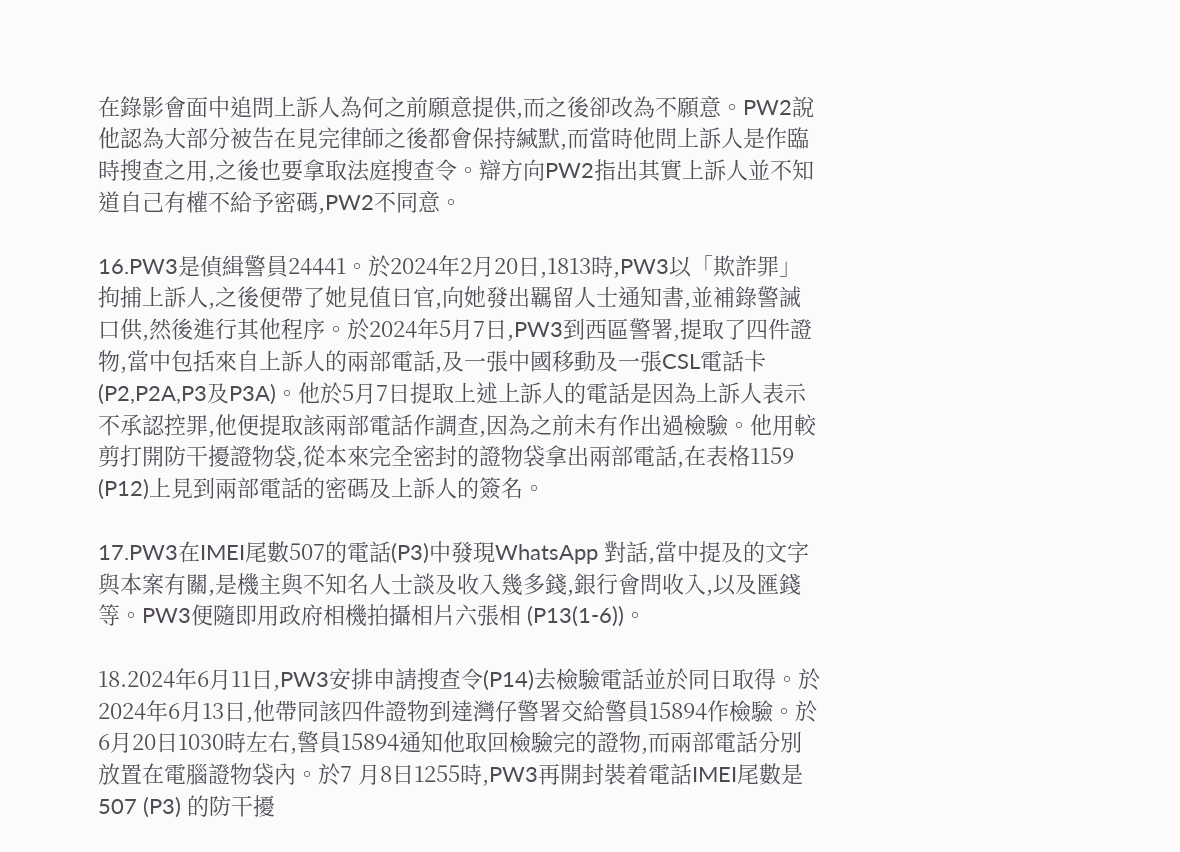在錄影會面中追問上訴人為何之前願意提供,而之後卻改為不願意。PW2說他認為大部分被告在見完律師之後都會保持緘默,而當時他問上訴人是作臨時搜查之用,之後也要拿取法庭搜查令。辯方向PW2指出其實上訴人並不知道自己有權不給予密碼,PW2不同意。

16.PW3是偵緝警員24441。於2024年2月20日,1813時,PW3以「欺詐罪」拘捕上訴人,之後便帶了她見值日官,向她發出羈留人士通知書,並補錄警誡口供,然後進行其他程序。於2024年5月7日,PW3到西區警署,提取了四件證物,當中包括來自上訴人的兩部電話,及一張中國移動及一張CSL電話卡(P2,P2A,P3及P3A)。他於5月7日提取上述上訴人的電話是因為上訴人表示不承認控罪,他便提取該兩部電話作調查,因為之前未有作出過檢驗。他用較剪打開防干擾證物袋,從本來完全密封的證物袋拿出兩部電話,在表格1159 (P12)上見到兩部電話的密碼及上訴人的簽名。

17.PW3在IMEI尾數507的電話(P3)中發現WhatsApp 對話,當中提及的文字與本案有關,是機主與不知名人士談及收入幾多錢,銀行會問收入,以及匯錢等。PW3便隨即用政府相機拍攝相片六張相 (P13(1-6))。

18.2024年6月11日,PW3安排申請搜查令(P14)去檢驗電話並於同日取得。於2024年6月13日,他帶同該四件證物到達灣仔警署交給警員15894作檢驗。於6月20日1030時左右,警員15894通知他取回檢驗完的證物,而兩部電話分別放置在電腦證物袋內。於7 月8日1255時,PW3再開封裝着電話IMEI尾數是507 (P3) 的防干擾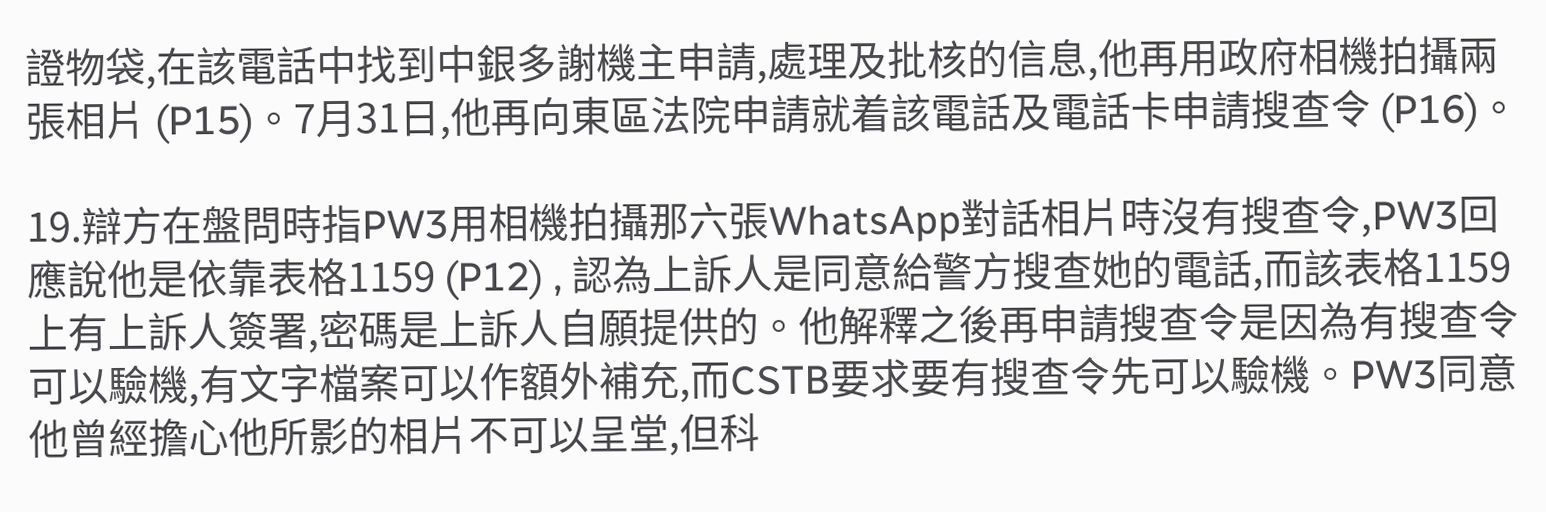證物袋,在該電話中找到中銀多謝機主申請,處理及批核的信息,他再用政府相機拍攝兩張相片 (P15)。7月31日,他再向東區法院申請就着該電話及電話卡申請搜查令 (P16)。

19.辯方在盤問時指PW3用相機拍攝那六張WhatsApp對話相片時沒有搜查令,PW3回應說他是依靠表格1159 (P12) , 認為上訴人是同意給警方搜查她的電話,而該表格1159上有上訴人簽署,密碼是上訴人自願提供的。他解釋之後再申請搜查令是因為有搜查令可以驗機,有文字檔案可以作額外補充,而CSTB要求要有搜查令先可以驗機。PW3同意他曾經擔心他所影的相片不可以呈堂,但科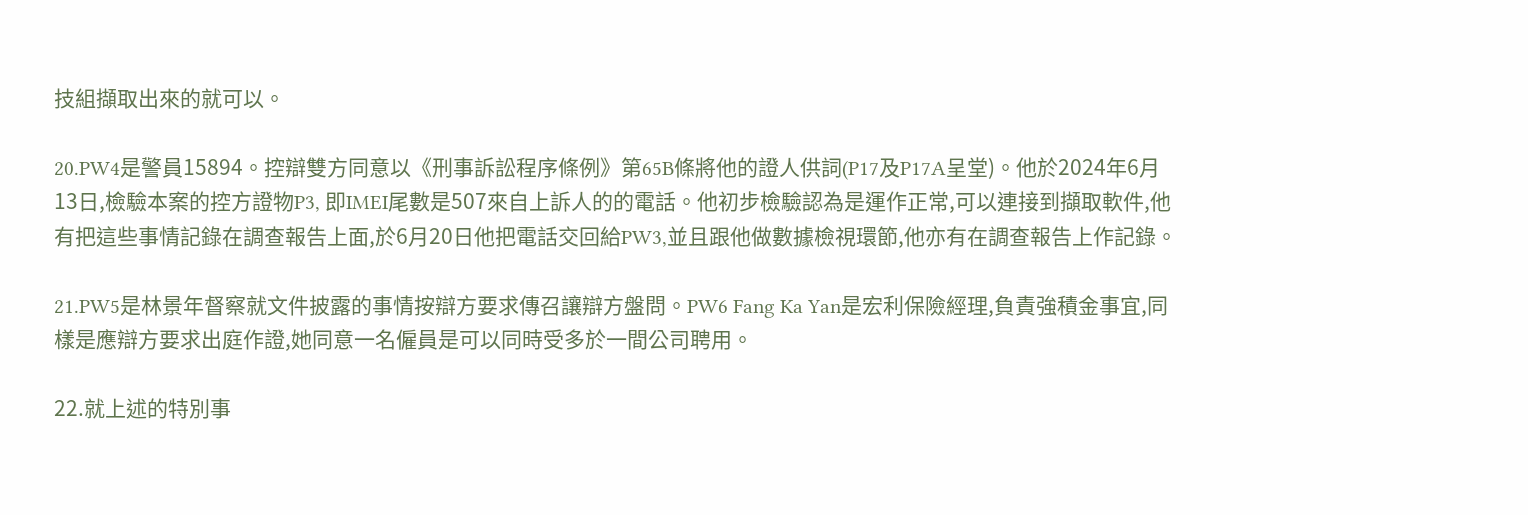技組擷取出來的就可以。

20.PW4是警員15894。控辯雙方同意以《刑事訴訟程序條例》第65B條將他的證人供詞(P17及P17A呈堂)。他於2024年6月13日,檢驗本案的控方證物P3, 即IMEI尾數是507來自上訴人的的電話。他初步檢驗認為是運作正常,可以連接到擷取軟件,他有把這些事情記錄在調查報告上面,於6月20日他把電話交回給PW3,並且跟他做數據檢視環節,他亦有在調查報告上作記錄。

21.PW5是林景年督察就文件披露的事情按辯方要求傳召讓辯方盤問。PW6 Fang Ka Yan是宏利保險經理,負責強積金事宜,同樣是應辯方要求出庭作證,她同意一名僱員是可以同時受多於一間公司聘用。

22.就上述的特別事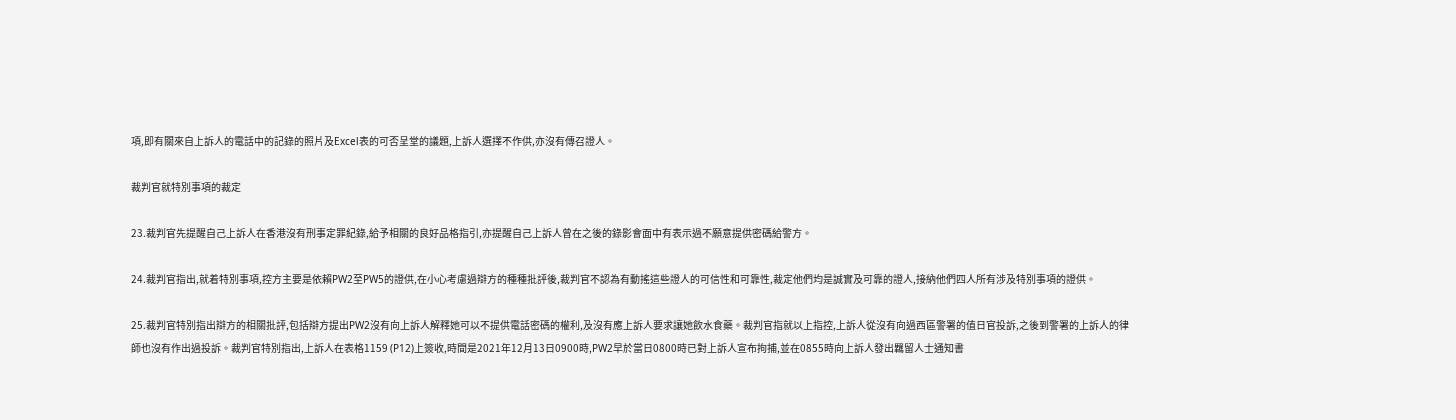項,即有關來自上訴人的電話中的記錄的照片及Excel表的可否呈堂的議題,上訴人選擇不作供,亦沒有傳召證人。

裁判官就特別事項的裁定

23.裁判官先提醒自己上訴人在香港沒有刑事定罪紀錄,給予相關的良好品格指引,亦提醒自己上訴人曾在之後的錄影會面中有表示過不願意提供密碼給警方。

24.裁判官指出,就着特別事項,控方主要是依賴PW2至PW5的證供,在小心考慮過辯方的種種批評後,裁判官不認為有動搖這些證人的可信性和可靠性,裁定他們均是誠實及可靠的證人,接納他們四人所有涉及特別事項的證供。

25.裁判官特別指出辯方的相關批評,包括辯方提出PW2沒有向上訴人解釋她可以不提供電話密碼的權利,及沒有應上訴人要求讓她飲水食藥。裁判官指就以上指控,上訴人從沒有向過西區警署的值日官投訴,之後到警署的上訴人的律師也沒有作出過投訴。裁判官特別指出,上訴人在表格1159 (P12)上簽收,時間是2021年12月13日0900時,PW2早於當日0800時已對上訴人宣布拘捕,並在0855時向上訴人發出羈留人士通知書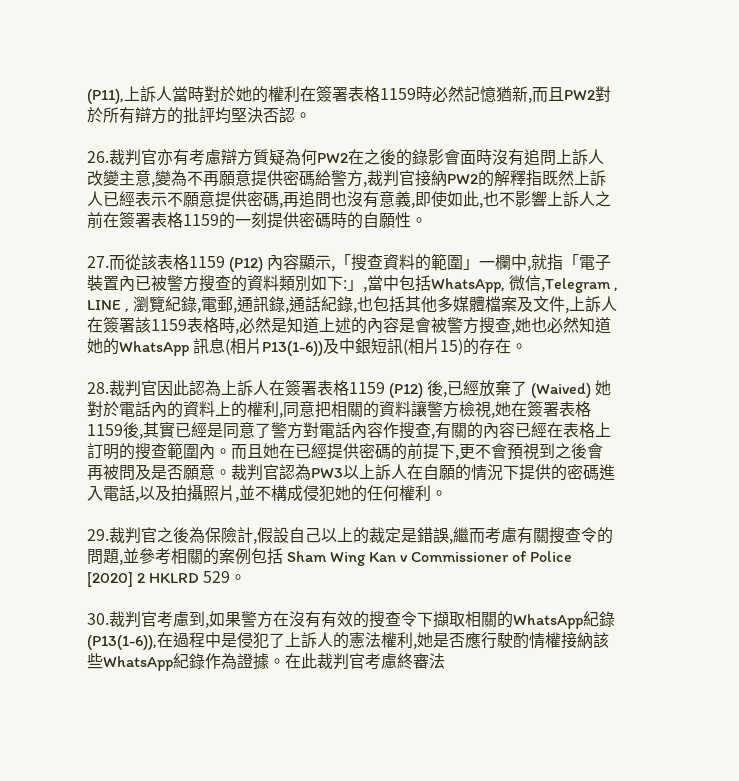(P11),上訴人當時對於她的權利在簽署表格1159時必然記憶猶新,而且PW2對於所有辯方的批評均堅決否認。

26.裁判官亦有考慮辯方質疑為何PW2在之後的錄影會面時沒有追問上訴人改變主意,變為不再願意提供密碼給警方,裁判官接納PW2的解釋指既然上訴人已經表示不願意提供密碼,再追問也沒有意義,即使如此,也不影響上訴人之前在簽署表格1159的一刻提供密碼時的自願性。

27.而從該表格1159 (P12) 內容顯示,「搜查資料的範圍」一欄中,就指「電子裝置內已被警方搜查的資料類別如下:」,當中包括WhatsApp, 微信,Telegram , LINE , 瀏覽紀錄,電郵,通訊錄,通話紀錄,也包括其他多媒體檔案及文件,上訴人在簽署該1159表格時,必然是知道上述的內容是會被警方搜查,她也必然知道她的WhatsApp 訊息(相片P13(1-6))及中銀短訊(相片15)的存在。

28.裁判官因此認為上訴人在簽署表格1159 (P12) 後,已經放棄了 (Waived) 她對於電話內的資料上的權利,同意把相關的資料讓警方檢視,她在簽署表格1159後,其實已經是同意了警方對電話內容作搜查,有關的內容已經在表格上訂明的搜查範圍內。而且她在已經提供密碼的前提下,更不會預視到之後會再被問及是否願意。裁判官認為PW3以上訴人在自願的情況下提供的密碼進入電話,以及拍攝照片,並不構成侵犯她的任何權利。

29.裁判官之後為保險計,假設自己以上的裁定是錯誤,繼而考慮有關搜查令的問題,並參考相關的案例包括 Sham Wing Kan v Commissioner of Police [2020] 2 HKLRD 529。

30.裁判官考慮到,如果警方在沒有有效的搜查令下擷取相關的WhatsApp紀錄 (P13(1-6)),在過程中是侵犯了上訴人的憲法權利,她是否應行駛酌情權接納該些WhatsApp紀錄作為證據。在此裁判官考慮終審法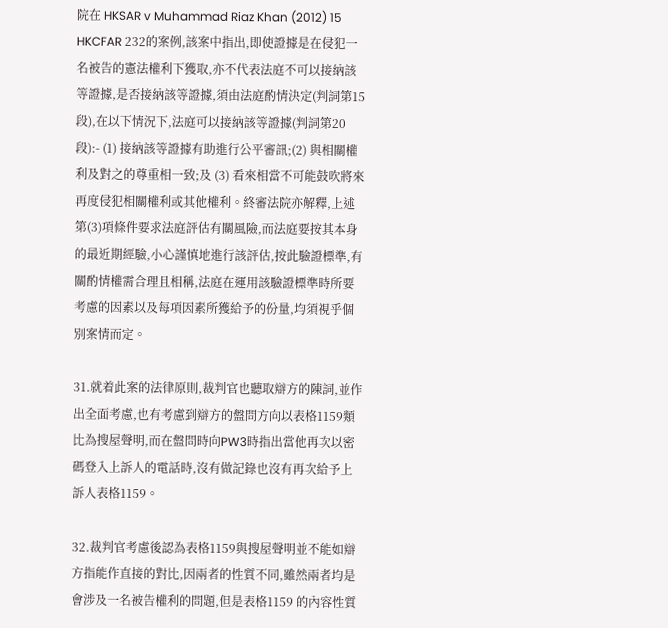院在 HKSAR v Muhammad Riaz Khan (2012) 15 HKCFAR 232的案例,該案中指出,即使證據是在侵犯一名被告的憲法權利下獲取,亦不代表法庭不可以接納該等證據,是否接納該等證據,須由法庭酌情決定(判詞第15段),在以下情況下,法庭可以接納該等證據(判詞第20段):- (1) 接納該等證據有助進行公平審訊;(2) 與相關權利及對之的尊重相一致;及 (3) 看來相當不可能鼓吹將來再度侵犯相關權利或其他權利。終審法院亦解釋,上述第(3)項條件要求法庭評估有關風險,而法庭要按其本身的最近期經驗,小心謹慎地進行該評估,按此驗證標準,有關酌情權需合理且相稱,法庭在運用該驗證標準時所要考慮的因素以及每項因素所獲給予的份量,均須視乎個別案情而定。

31.就着此案的法律原則,裁判官也聽取辯方的陳詞,並作出全面考慮,也有考慮到辯方的盤問方向以表格1159類比為搜屋聲明,而在盤問時向PW3時指出當他再次以密碼登入上訴人的電話時,沒有做記錄也沒有再次給予上訴人表格1159。

32.裁判官考慮後認為表格1159與搜屋聲明並不能如辯方指能作直接的對比,因兩者的性質不同,雖然兩者均是會涉及一名被告權利的問題,但是表格1159 的內容性質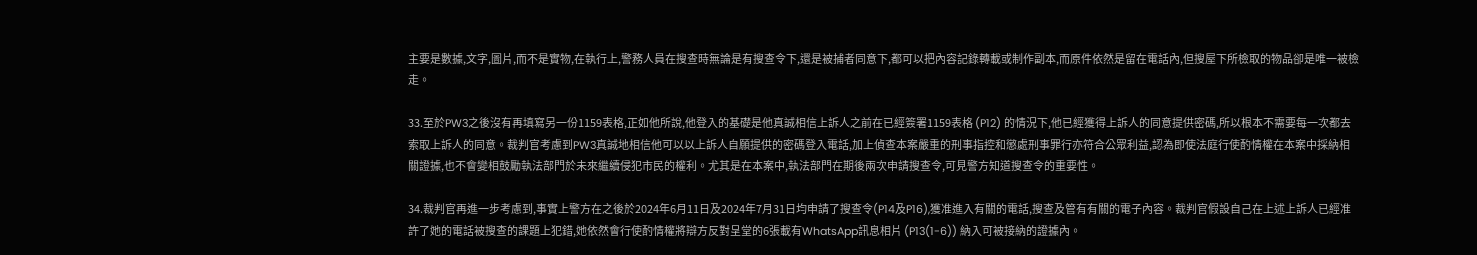主要是數據,文字,圖片,而不是實物,在執行上,警務人員在搜查時無論是有搜查令下,還是被捕者同意下,都可以把內容記錄轉載或制作副本,而原件依然是留在電話內,但搜屋下所檢取的物品卻是唯一被檢走。

33.至於PW3之後沒有再填寫另一份1159表格,正如他所說,他登入的基礎是他真誠相信上訴人之前在已經簽署1159表格 (P12) 的情況下,他已經獲得上訴人的同意提供密碼,所以根本不需要每一次都去索取上訴人的同意。裁判官考慮到PW3真誠地相信他可以以上訴人自願提供的密碼登入電話,加上偵查本案嚴重的刑事指控和懲處刑事罪行亦符合公眾利益,認為即使法庭行使酌情權在本案中採納相關證據,也不會變相鼓勵執法部門於未來繼續侵犯市民的權利。尤其是在本案中,執法部門在期後兩次申請搜查令,可見警方知道搜查令的重要性。

34.裁判官再進一步考慮到,事實上警方在之後於2024年6月11日及2024年7月31日均申請了搜查令(P14及P16),獲准進入有關的電話,搜查及管有有關的電子內容。裁判官假設自己在上述上訴人已經准許了她的電話被搜查的課題上犯錯,她依然會行使酌情權將辯方反對呈堂的6張載有WhatsApp訊息相片 (P13(1-6)) 納入可被接納的證據內。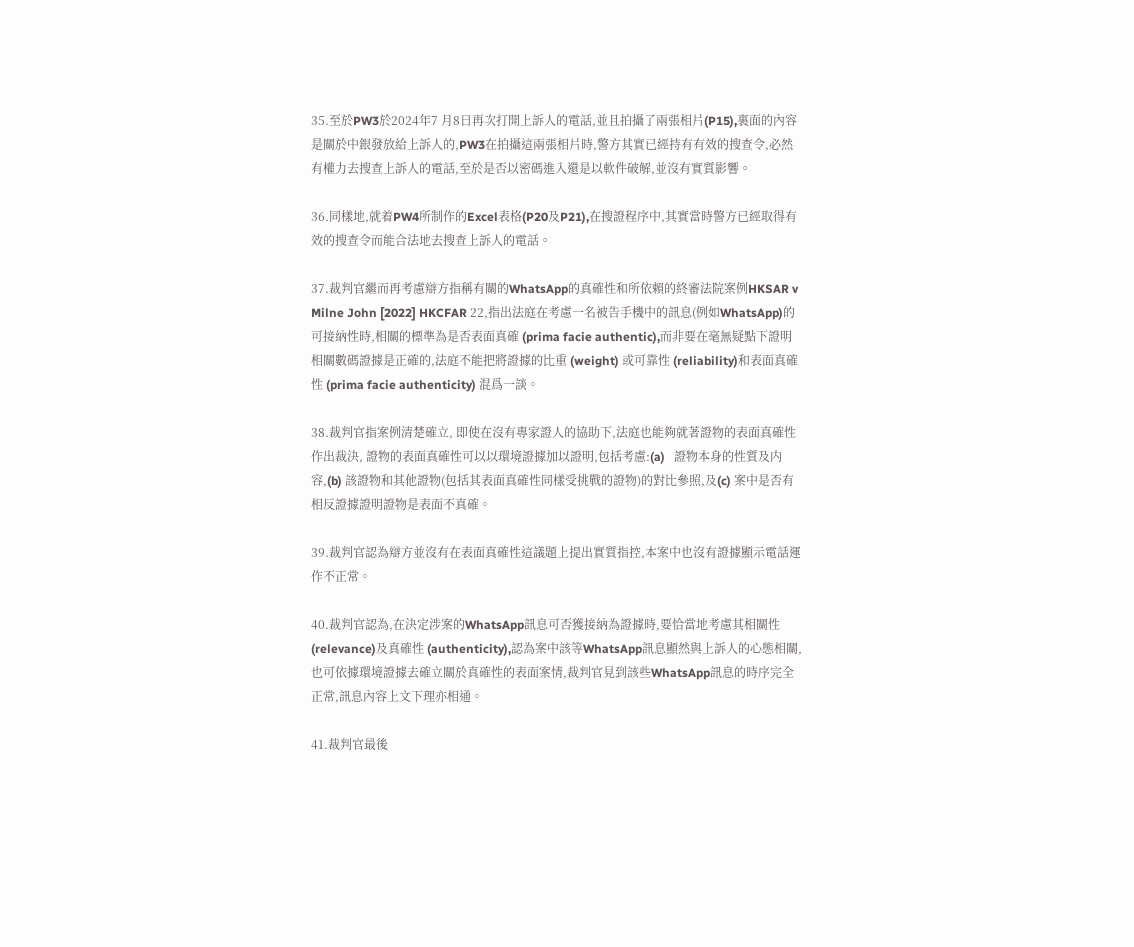35.至於PW3於2024年7 月8日再次打開上訴人的電話,並且拍攝了兩張相片(P15),裏面的內容是關於中銀發放給上訴人的,PW3在拍攝這兩張相片時,警方其實已經持有有效的搜查令,必然有權力去搜查上訴人的電話,至於是否以密碼進入還是以軟件破解,並沒有實質影響。

36.同樣地,就着PW4所制作的Excel表格(P20及P21),在搜證程序中,其實當時警方已經取得有效的搜查令而能合法地去搜查上訴人的電話。

37.裁判官繼而再考慮辯方指稱有關的WhatsApp的真確性和所依賴的終審法院案例HKSAR v Milne John [2022] HKCFAR 22,指出法庭在考慮一名被告手機中的訊息(例如WhatsApp)的可接納性時,相關的標準為是否表面真確 (prima facie authentic),而非要在毫無疑點下證明相關數碼證據是正確的,法庭不能把將證據的比重 (weight) 或可靠性 (reliability)和表面真確性 (prima facie authenticity) 混爲一談。

38.裁判官指案例清楚確立, 即使在沒有專家證人的協助下,法庭也能夠就著證物的表面真確性作出裁決, 證物的表面真確性可以以環境證據加以證明,包括考慮:(a)   證物本身的性質及内容,(b) 該證物和其他證物(包括其表面真確性同樣受挑戰的證物)的對比參照,及(c) 案中是否有相反證據證明證物是表面不真確。

39.裁判官認為辯方並沒有在表面真確性這議題上提出實質指控,本案中也沒有證據顯示電話運作不正常。

40.裁判官認為,在決定涉案的WhatsApp訊息可否獲接納為證據時,要恰當地考慮其相關性(relevance)及真確性 (authenticity),認為案中該等WhatsApp訊息顯然與上訴人的心態相關,也可依據環境證據去確立關於真確性的表面案情,裁判官見到該些WhatsApp訊息的時序完全正常,訊息內容上文下理亦相通。

41.裁判官最後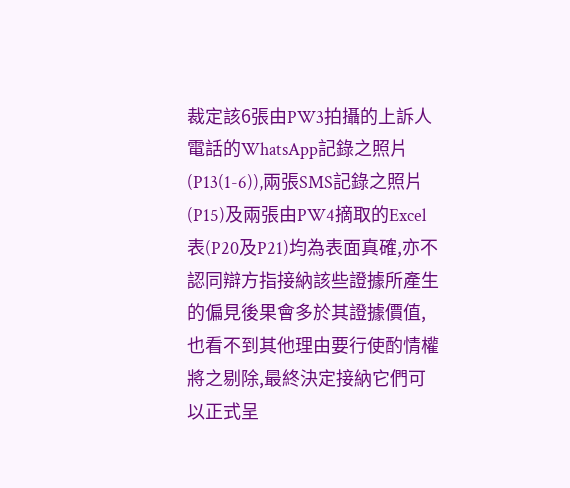裁定該6張由PW3拍攝的上訴人電話的WhatsApp記錄之照片 (P13(1-6)),兩張SMS記錄之照片 (P15)及兩張由PW4摘取的Excel表(P20及P21)均為表面真確,亦不認同辯方指接納該些證據所產生的偏見後果會多於其證據價值,也看不到其他理由要行使酌情權將之剔除,最終決定接納它們可以正式呈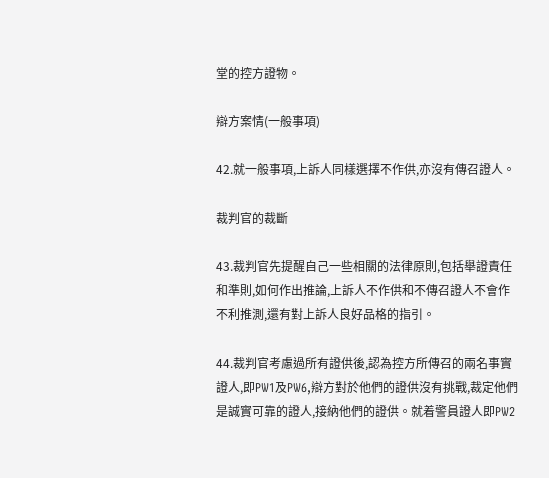堂的控方證物。

辯方案情(一般事項)

42.就一般事項,上訴人同樣選擇不作供,亦沒有傳召證人。

裁判官的裁斷

43.裁判官先提醒自己一些相關的法律原則,包括舉證責任和準則,如何作出推論,上訴人不作供和不傳召證人不會作不利推測,還有對上訴人良好品格的指引。

44.裁判官考慮過所有證供後,認為控方所傳召的兩名事實證人,即PW1及PW6,辯方對於他們的證供沒有挑戰,裁定他們是誠實可靠的證人,接納他們的證供。就着警員證人即PW2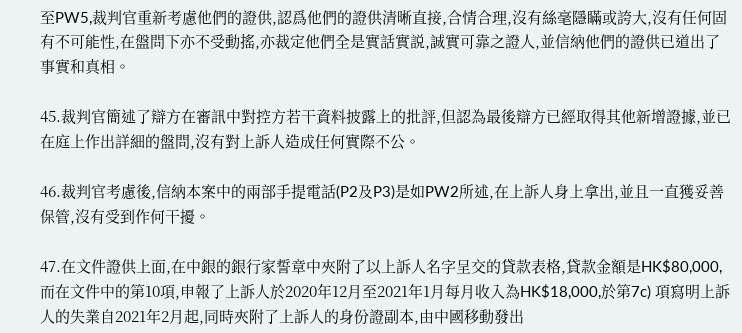至PW5,裁判官重新考慮他們的證供,認爲他們的證供清晰直接,合情合理,沒有絲毫隱瞞或誇大,沒有任何固有不可能性,在盤問下亦不受動搖,亦裁定他們全是實話實説,誠實可靠之證人,並信納他們的證供已道出了事實和真相。

45.裁判官簡述了辯方在審訊中對控方若干資料披露上的批評,但認為最後辯方已經取得其他新增證據,並已在庭上作出詳細的盤問,沒有對上訴人造成任何實際不公。

46.裁判官考慮後,信納本案中的兩部手提電話(P2及P3)是如PW2所述,在上訴人身上拿出,並且一直獲妥善保管,沒有受到作何干擾。

47.在文件證供上面,在中銀的銀行家誓章中夾附了以上訴人名字呈交的貸款表格,貸款金額是HK$80,000, 而在文件中的第10項,申報了上訴人於2020年12月至2021年1月每月收入為HK$18,000,於第7c) 項寫明上訴人的失業自2021年2月起,同時夾附了上訴人的身份證副本,由中國移動發出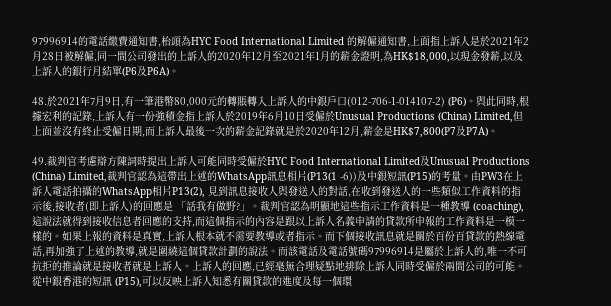97996914的電話繳費通知書,枱頭為HYC Food International Limited 的解僱通知書,上面指上訴人是於2021年2月28日被解僱,同一間公司發出的上訴人的2020年12月至2021年1月的薪金證明,為HK$18,000,以現金發薪,以及上訴人的銀行月結單(P6及P6A)。

48.於2021年7月9日,有一筆港幣80,000元的轉賬轉入上訴人的中銀戶口(012-706-1-014107-2) (P6)。與此同時,根據宏利的記錄,上訴人有一份強積金指上訴人於2019年6月10日受僱於Unusual Productions (China) Limited,但上面並沒有終止受僱日期,而上訴人最後一次的薪金記錄就是於2020年12月,薪金是HK$7,800(P7及P7A)。

49.裁判官考慮辯方陳詞時提出上訴人可能同時受僱於HYC Food International Limited及Unusual Productions (China) Limited,裁判官認為這帶出上述的WhatsApp訊息相片(P13(1 ‑6))及中銀短訊(P15)的考量。由PW3在上訴人電話拍攝的WhatsApp相片P13(2), 見到訊息接收人與發送人的對話,在收到發送人的一些類似工作資料的指示後,接收者(即上訴人)的回應是 「話我有做野?」。裁判官認為明顯地這些指示工作資料是一種教導 (coaching),這說法就得到接收信息者回應的支持,而這個指示的內容是跟以上訴人名義申請的貸款所申報的工作資料是一模一樣的。如果上報的資料是真實,上訴人根本就不需要教導或者指示。而下個接收訊息就是關於百份百貸款的熱線電話,再加強了上述的教導,就是圍繞這個貸款計劃的說法。而該電話及電話號碼97996914是屬於上訴人的,唯一不可抗拒的推論就是接收者就是上訴人。上訴人的回應,已經毫無合理疑點地排除上訴人同時受僱於兩間公司的可能。從中銀香港的短訊 (P15),可以反映上訴人知悉有關貸款的進度及每一個環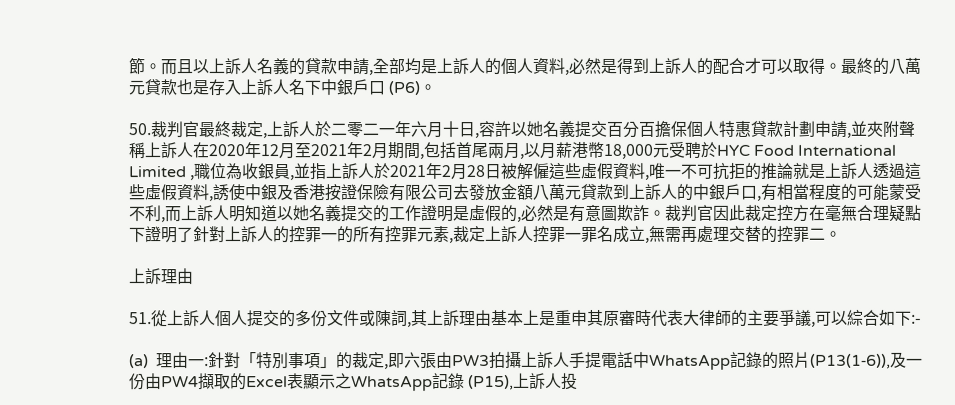節。而且以上訴人名義的貸款申請,全部均是上訴人的個人資料,必然是得到上訴人的配合才可以取得。最終的八萬元貸款也是存入上訴人名下中銀戶口 (P6)。

50.裁判官最終裁定,上訴人於二零二一年六月十日,容許以她名義提交百分百擔保個人特惠貸款計劃申請,並夾附聲稱上訴人在2020年12月至2021年2月期間,包括首尾兩月,以月薪港幣18,000元受聘於HYC Food International Limited ,職位為收銀員,並指上訴人於2021年2月28日被解僱這些虛假資料,唯一不可抗拒的推論就是上訴人透過這些虛假資料,誘使中銀及香港按證保險有限公司去發放金額八萬元貸款到上訴人的中銀戶口,有相當程度的可能蒙受不利,而上訴人明知道以她名義提交的工作證明是虛假的,必然是有意圖欺詐。裁判官因此裁定控方在毫無合理疑點下證明了針對上訴人的控罪一的所有控罪元素,裁定上訴人控罪一罪名成立,無需再處理交替的控罪二。

上訴理由

51.從上訴人個人提交的多份文件或陳詞,其上訴理由基本上是重申其原審時代表大律師的主要爭議,可以綜合如下:-

(a)  理由一:針對「特別事項」的裁定,即六張由PW3拍攝上訴人手提電話中WhatsApp記錄的照片(P13(1‑6)),及一份由PW4擷取的Excel表顯示之WhatsApp記錄 (P15),上訴人投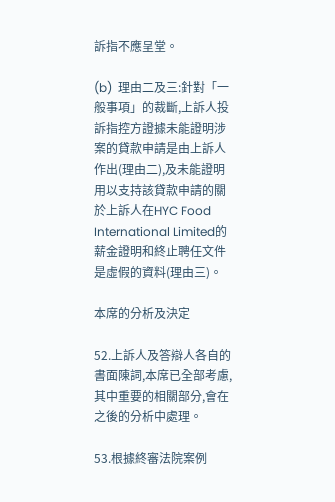訴指不應呈堂。

(b)  理由二及三:針對「一般事項」的裁斷,上訴人投訴指控方證據未能證明涉案的貸款申請是由上訴人作出(理由二),及未能證明用以支持該貸款申請的關於上訴人在HYC Food International Limited的薪金證明和終止聘任文件是虛假的資料(理由三)。

本席的分析及決定

52.上訴人及答辯人各自的書面陳詞,本席已全部考慮,其中重要的相關部分,會在之後的分析中處理。

53.根據終審法院案例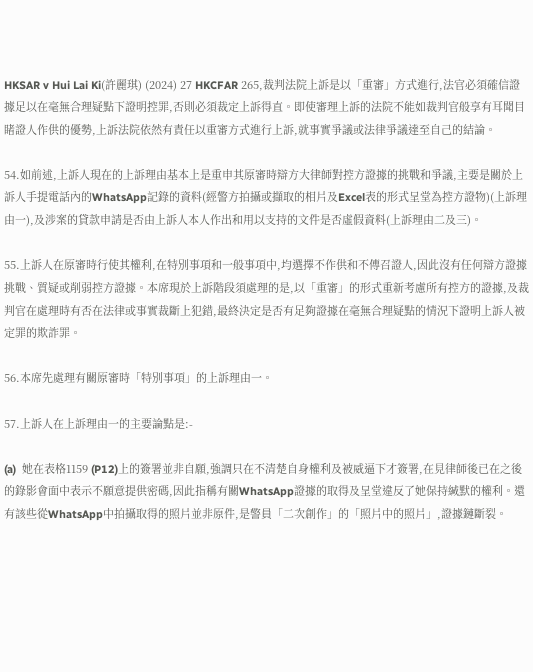HKSAR v Hui Lai Ki(許麗琪) (2024) 27 HKCFAR 265,裁判法院上訴是以「重審」方式進行,法官必須確信證據足以在毫無合理疑點下證明控罪,否則必須裁定上訴得直。即使審理上訴的法院不能如裁判官般享有耳聞目睹證人作供的優勢,上訴法院依然有責任以重審方式進行上訴,就事實爭議或法律爭議達至自己的結論。

54.如前述,上訴人現在的上訴理由基本上是重申其原審時辯方大律師對控方證據的挑戰和爭議,主要是關於上訴人手提電話內的WhatsApp記錄的資料(經警方拍攝或擷取的相片及Excel表的形式呈堂為控方證物)(上訴理由一),及涉案的貸款申請是否由上訴人本人作出和用以支持的文件是否虛假資料(上訴理由二及三)。

55.上訴人在原審時行使其權利,在特別事項和一般事項中,均選擇不作供和不傳召證人,因此沒有任何辯方證據挑戰、質疑或削弱控方證據。本席現於上訴階段須處理的是,以「重審」的形式重新考慮所有控方的證據,及裁判官在處理時有否在法律或事實裁斷上犯錯,最終決定是否有足夠證據在毫無合理疑點的情況下證明上訴人被定罪的欺詐罪。

56.本席先處理有關原審時「特別事項」的上訴理由一。

57.上訴人在上訴理由一的主要論點是:-

(a)  她在表格1159 (P12)上的簽署並非自願,強調只在不清楚自身權利及被威逼下才簽署,在見律師後已在之後的錄影會面中表示不願意提供密碼,因此指稱有關WhatsApp證據的取得及呈堂違反了她保持緘默的權利。還有該些從WhatsApp中拍攝取得的照片並非原件,是警員「二次創作」的「照片中的照片」,證據鏈斷裂。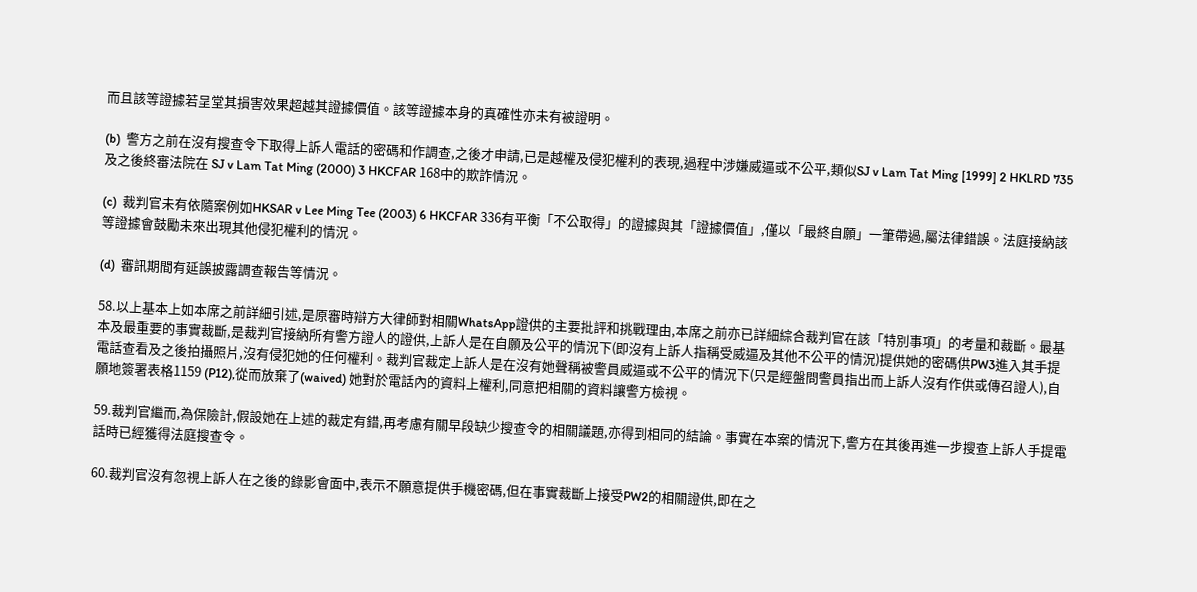而且該等證據若呈堂其損害效果超越其證據價值。該等證據本身的真確性亦未有被證明。

(b)  警方之前在沒有搜查令下取得上訴人電話的密碼和作調查,之後才申請,已是越權及侵犯權利的表現,過程中涉嫌威逼或不公平,類似SJ v Lam Tat Ming [1999] 2 HKLRD 735及之後終審法院在 SJ v Lam Tat Ming (2000) 3 HKCFAR 168中的欺詐情況。

(c)  裁判官未有依隨案例如HKSAR v Lee Ming Tee (2003) 6 HKCFAR 336有平衡「不公取得」的證據與其「證據價值」,僅以「最終自願」一筆帶過,屬法律錯誤。法庭接納該等證據會鼓勵未來出現其他侵犯權利的情況。

(d)  審訊期間有延誤披露調查報告等情況。

58.以上基本上如本席之前詳細引述,是原審時辯方大律師對相關WhatsApp證供的主要批評和挑戰理由,本席之前亦已詳細綜合裁判官在該「特別事項」的考量和裁斷。最基本及最重要的事實裁斷,是裁判官接納所有警方證人的證供,上訴人是在自願及公平的情況下(即沒有上訴人指稱受威逼及其他不公平的情況)提供她的密碼供PW3進入其手提電話查看及之後拍攝照片,沒有侵犯她的任何權利。裁判官裁定上訴人是在沒有她聲稱被警員威逼或不公平的情況下(只是經盤問警員指出而上訴人沒有作供或傳召證人),自願地簽署表格1159 (P12),從而放棄了(waived) 她對於電話內的資料上權利,同意把相關的資料讓警方檢視。

59.裁判官繼而,為保險計,假設她在上述的裁定有錯,再考慮有關早段缺少搜查令的相關議題,亦得到相同的結論。事實在本案的情況下,警方在其後再進一步搜查上訴人手提電話時已經獲得法庭搜查令。

60.裁判官沒有忽視上訴人在之後的錄影會面中,表示不願意提供手機密碼,但在事實裁斷上接受PW2的相關證供,即在之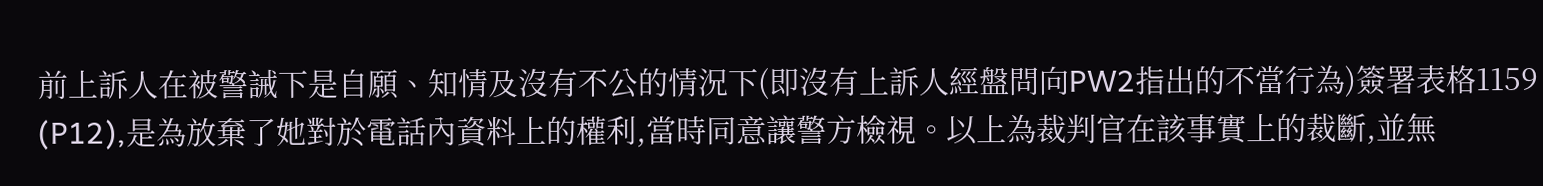前上訴人在被警誡下是自願、知情及沒有不公的情況下(即沒有上訴人經盤問向PW2指出的不當行為)簽署表格1159 (P12),是為放棄了她對於電話內資料上的權利,當時同意讓警方檢視。以上為裁判官在該事實上的裁斷,並無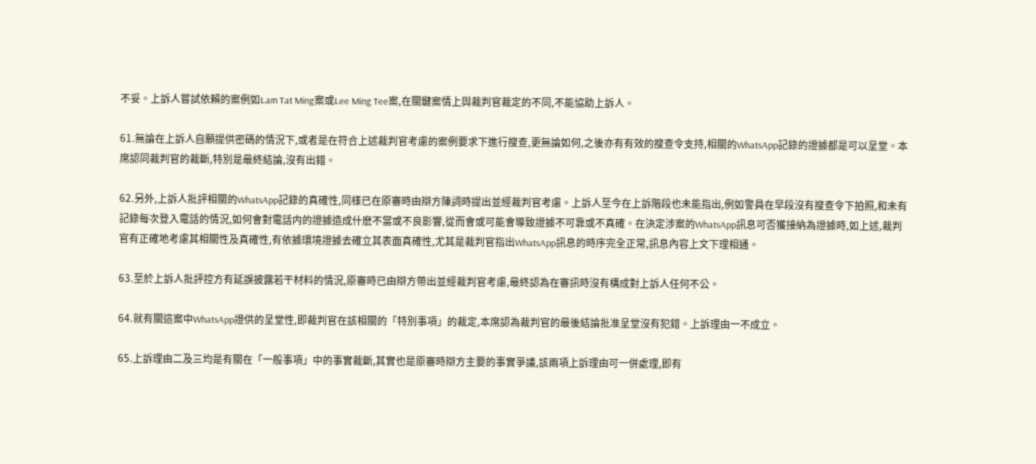不妥。上訴人嘗試依賴的案例如Lam Tat Ming案或Lee Ming Tee案,在關鍵案情上與裁判官裁定的不同,不能協助上訴人。

61.無論在上訴人自願提供密碼的情況下,或者是在符合上述裁判官考慮的案例要求下進行搜查,更無論如何,之後亦有有效的搜查令支持,相關的WhatsApp記錄的證據都是可以呈堂。本席認同裁判官的裁斷,特別是最終結論,沒有出錯。

62.另外,上訴人批評相關的WhatsApp記錄的真確性,同樣已在原審時由辯方陳詞時提出並經裁判官考慮。上訴人至今在上訴階段也未能指出,例如警員在早段沒有搜查令下拍照,和未有記錄每次登入電話的情況,如何會對電話内的證據造成什麽不當或不良影響,從而會或可能會導致證據不可靠或不真確。在決定涉案的WhatsApp訊息可否獲接納為證據時,如上述,裁判官有正確地考慮其相關性及真確性,有依據環境證據去確立其表面真確性,尤其是裁判官指出WhatsApp訊息的時序完全正常,訊息內容上文下理相通。

63.至於上訴人批評控方有延誤披露若干材料的情況,原審時已由辯方帶出並經裁判官考慮,最終認為在審訊時沒有構成對上訴人任何不公。

64.就有關這案中WhatsApp證供的呈堂性,即裁判官在該相關的「特別事項」的裁定,本席認為裁判官的最後結論批准呈堂沒有犯錯。上訴理由一不成立。

65.上訴理由二及三均是有關在「一般事項」中的事實裁斷,其實也是原審時辯方主要的事實爭議,該兩項上訴理由可一併處理,即有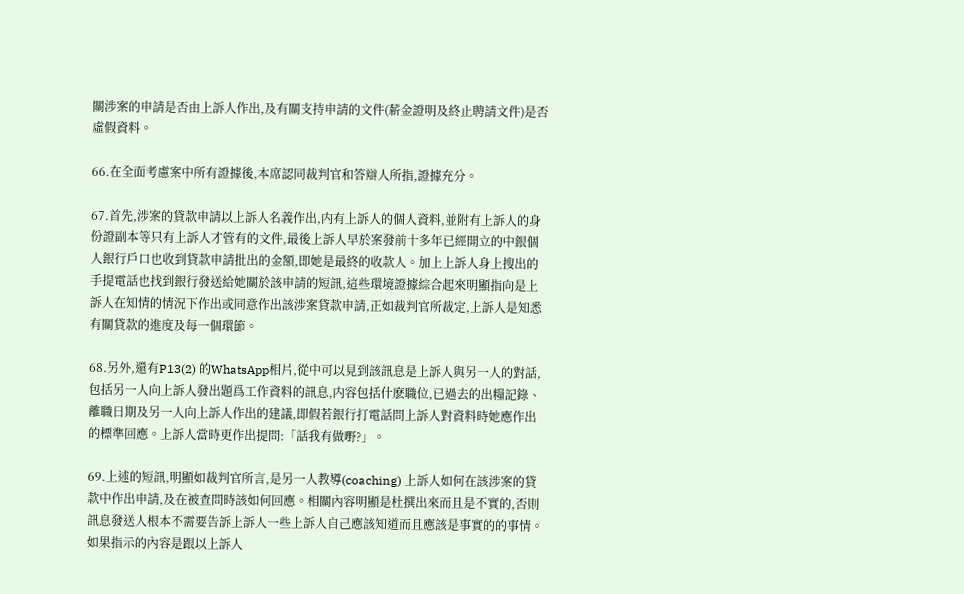關涉案的申請是否由上訴人作出,及有關支持申請的文件(薪金證明及終止聘請文件)是否虛假資料。

66.在全面考慮案中所有證據後,本席認同裁判官和答辯人所指,證據充分。

67.首先,涉案的貸款申請以上訴人名義作出,内有上訴人的個人資料,並附有上訴人的身份證副本等只有上訴人才管有的文件,最後上訴人早於案發前十多年已經開立的中銀個人銀行戶口也收到貸款申請批出的金額,即她是最終的收款人。加上上訴人身上搜出的手提電話也找到銀行發送給她關於該申請的短訊,這些環境證據綜合起來明顯指向是上訴人在知情的情況下作出或同意作出該涉案貸款申請,正如裁判官所裁定,上訴人是知悉有關貸款的進度及每一個環節。

68.另外,還有P13(2) 的WhatsApp相片,從中可以見到該訊息是上訴人與另一人的對話,包括另一人向上訴人發出題爲工作資料的訊息,内容包括什麽職位,已過去的出糧記錄、離職日期及另一人向上訴人作出的建議,即假若銀行打電話問上訴人對資料時她應作出的標準回應。上訴人當時更作出提問:「話我有做嘢?」。

69.上述的短訊,明顯如裁判官所言,是另一人教導(coaching) 上訴人如何在該涉案的貸款中作出申請,及在被查問時該如何回應。相關內容明顯是杜撰出來而且是不實的,否則訊息發送人根本不需要告訴上訴人一些上訴人自己應該知道而且應該是事實的的事情。如果指示的內容是跟以上訴人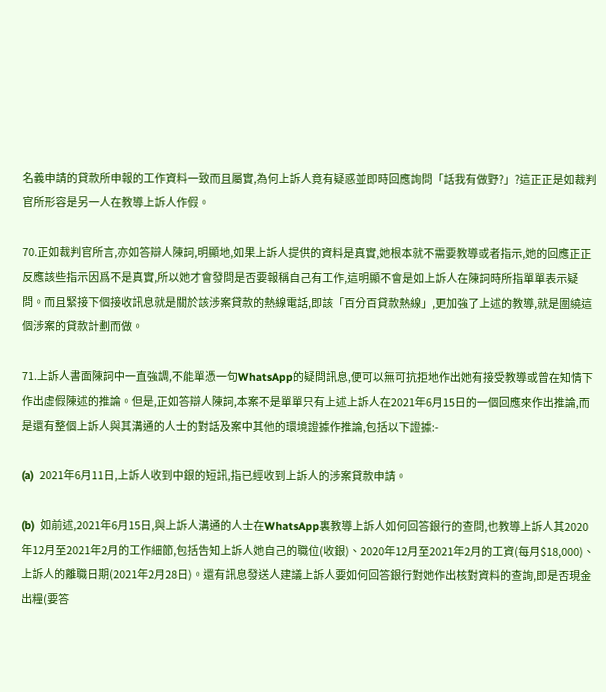名義申請的貸款所申報的工作資料一致而且屬實,為何上訴人竟有疑惑並即時回應詢問「話我有做野?」?這正正是如裁判官所形容是另一人在教導上訴人作假。

70.正如裁判官所言,亦如答辯人陳詞,明顯地,如果上訴人提供的資料是真實,她根本就不需要教導或者指示,她的回應正正反應該些指示因爲不是真實,所以她才會發問是否要報稱自己有工作,這明顯不會是如上訴人在陳詞時所指單單表示疑問。而且緊接下個接收訊息就是關於該涉案貸款的熱線電話,即該「百分百貸款熱線」,更加強了上述的教導,就是圍繞這個涉案的貸款計劃而做。

71.上訴人書面陳詞中一直強調,不能單憑一句WhatsApp的疑問訊息,便可以無可抗拒地作出她有接受教導或曾在知情下作出虛假陳述的推論。但是,正如答辯人陳詞,本案不是單單只有上述上訴人在2021年6月15日的一個回應來作出推論,而是還有整個上訴人與其溝通的人士的對話及案中其他的環境證據作推論,包括以下證據:-

(a)  2021年6月11日,上訴人收到中銀的短訊,指已經收到上訴人的涉案貸款申請。

(b)  如前述,2021年6月15日,與上訴人溝通的人士在WhatsApp裏教導上訴人如何回答銀行的查問,也教導上訴人其2020年12月至2021年2月的工作細節,包括告知上訴人她自己的職位(收銀)、2020年12月至2021年2月的工資(每月$18,000)、上訴人的離職日期(2021年2月28日)。還有訊息發送人建議上訴人要如何回答銀行對她作出核對資料的查詢,即是否現金出糧(要答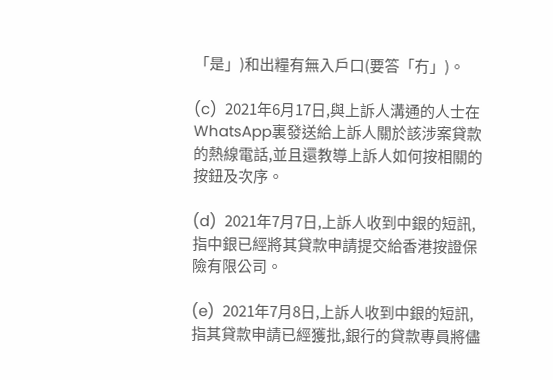「是」)和出糧有無入戶口(要答「冇」)。

(c)  2021年6月17日,與上訴人溝通的人士在WhatsApp裏發送給上訴人關於該涉案貸款的熱線電話,並且還教導上訴人如何按相關的按鈕及次序。

(d)  2021年7月7日,上訴人收到中銀的短訊,指中銀已經將其貸款申請提交給香港按證保險有限公司。

(e)  2021年7月8日,上訴人收到中銀的短訊,指其貸款申請已經獲批,銀行的貸款專員將儘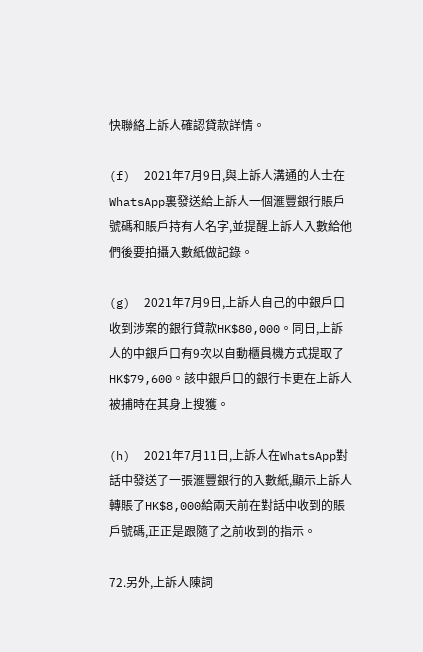快聯絡上訴人確認貸款詳情。

(f)  2021年7月9日,與上訴人溝通的人士在WhatsApp裏發送給上訴人一個滙豐銀行賬戶號碼和賬戶持有人名字,並提醒上訴人入數給他們後要拍攝入數紙做記錄。

(g)  2021年7月9日,上訴人自己的中銀戶口收到涉案的銀行貸款HK$80,000。同日,上訴人的中銀戶口有9次以自動櫃員機方式提取了HK$79,600。該中銀戶口的銀行卡更在上訴人被捕時在其身上搜獲。

(h)  2021年7月11日,上訴人在WhatsApp對話中發送了一張滙豐銀行的入數紙,顯示上訴人轉賬了HK$8,000給兩天前在對話中收到的賬戶號碼,正正是跟隨了之前收到的指示。

72.另外,上訴人陳詞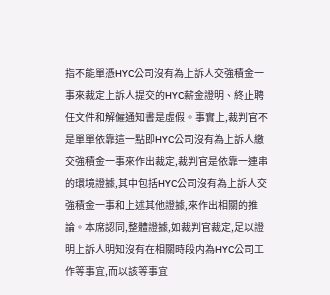指不能單憑HYC公司沒有為上訴人交強積金一事來裁定上訴人提交的HYC薪金證明、終止聘任文件和解僱通知書是虛假。事實上,裁判官不是單單依靠這一點即HYC公司沒有為上訴人繳交強積金一事來作出裁定,裁判官是依靠一連串的環境證據,其中包括HYC公司沒有為上訴人交強積金一事和上述其他證據,來作出相關的推論。本席認同,整體證據,如裁判官裁定,足以證明上訴人明知沒有在相關時段内為HYC公司工作等事宜,而以該等事宜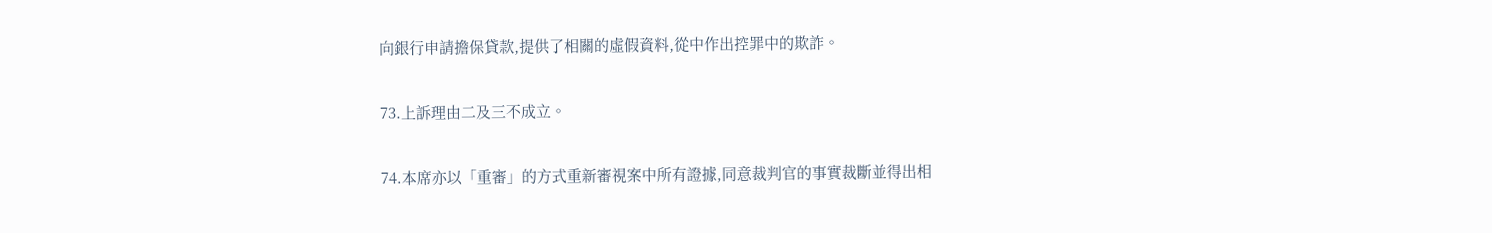向銀行申請擔保貸款,提供了相關的虛假資料,從中作出控罪中的欺詐。

73.上訴理由二及三不成立。

74.本席亦以「重審」的方式重新審視案中所有證據,同意裁判官的事實裁斷並得出相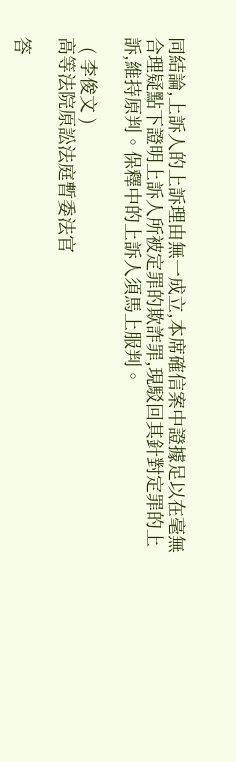同結論,上訴人的上訴理由無一成立,本席確信案中證據足以在毫無合理疑點下證明上訴人所被定罪的欺詐罪,現駁回其針對定罪的上訴,維持原判。保釋中的上訴人須馬上服判。

  ( 李俊文 )
高等法院原訟法庭暫委法官

答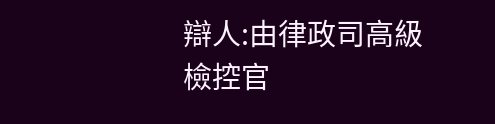辯人:由律政司高級檢控官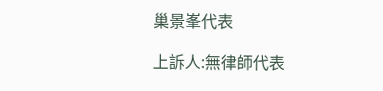巢景峯代表

上訴人:無律師代表